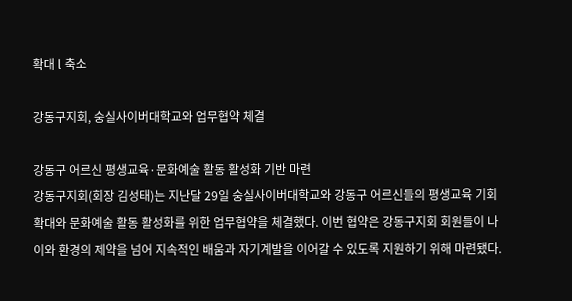확대 l 축소

강동구지회, 숭실사이버대학교와 업무협약 체결

강동구 어르신 평생교육·문화예술 활동 활성화 기반 마련
강동구지회(회장 김성태)는 지난달 29일 숭실사이버대학교와 강동구 어르신들의 평생교육 기회 확대와 문화예술 활동 활성화를 위한 업무협약을 체결했다. 이번 협약은 강동구지회 회원들이 나이와 환경의 제약을 넘어 지속적인 배움과 자기계발을 이어갈 수 있도록 지원하기 위해 마련됐다.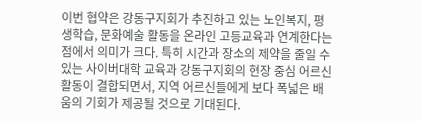이번 협약은 강동구지회가 추진하고 있는 노인복지, 평생학습, 문화예술 활동을 온라인 고등교육과 연계한다는 점에서 의미가 크다. 특히 시간과 장소의 제약을 줄일 수 있는 사이버대학 교육과 강동구지회의 현장 중심 어르신 활동이 결합되면서, 지역 어르신들에게 보다 폭넓은 배움의 기회가 제공될 것으로 기대된다.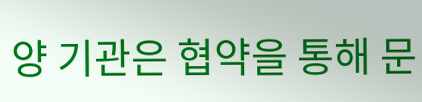양 기관은 협약을 통해 문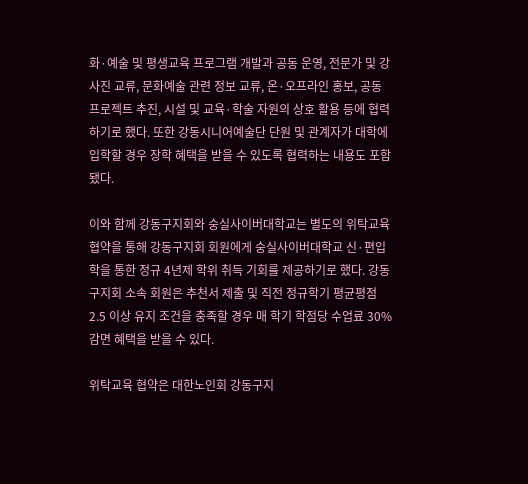화·예술 및 평생교육 프로그램 개발과 공동 운영, 전문가 및 강사진 교류, 문화예술 관련 정보 교류, 온·오프라인 홍보, 공동 프로젝트 추진, 시설 및 교육·학술 자원의 상호 활용 등에 협력하기로 했다. 또한 강동시니어예술단 단원 및 관계자가 대학에 입학할 경우 장학 혜택을 받을 수 있도록 협력하는 내용도 포함됐다.

이와 함께 강동구지회와 숭실사이버대학교는 별도의 위탁교육 협약을 통해 강동구지회 회원에게 숭실사이버대학교 신·편입학을 통한 정규 4년제 학위 취득 기회를 제공하기로 했다. 강동구지회 소속 회원은 추천서 제출 및 직전 정규학기 평균평점 2.5 이상 유지 조건을 충족할 경우 매 학기 학점당 수업료 30% 감면 혜택을 받을 수 있다.

위탁교육 협약은 대한노인회 강동구지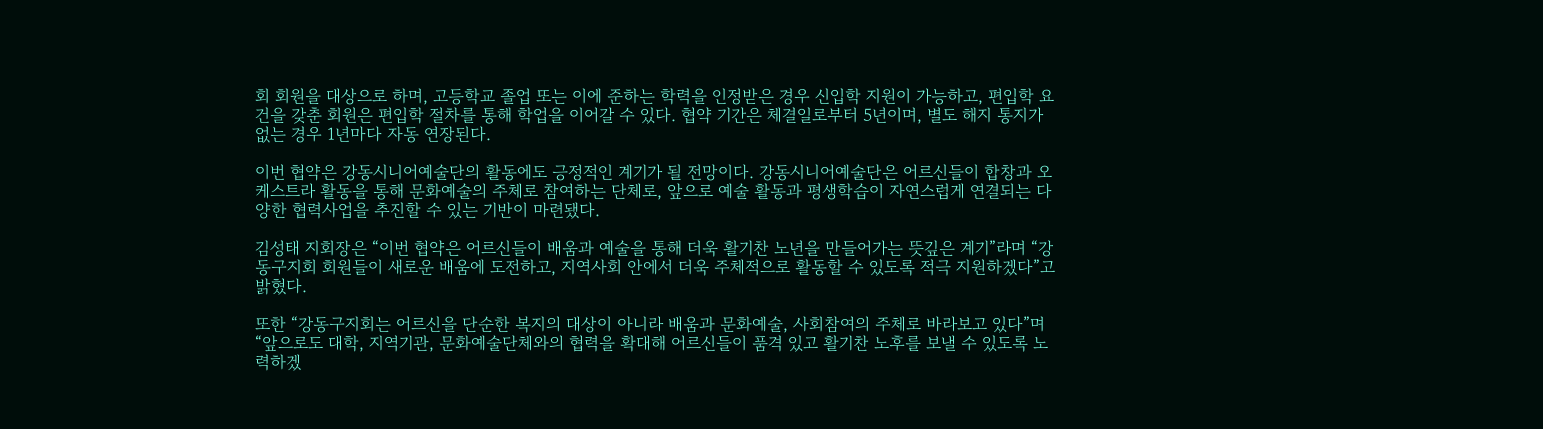회 회원을 대상으로 하며, 고등학교 졸업 또는 이에 준하는 학력을 인정받은 경우 신입학 지원이 가능하고, 편입학 요건을 갖춘 회원은 편입학 절차를 통해 학업을 이어갈 수 있다. 협약 기간은 체결일로부터 5년이며, 별도 해지 통지가 없는 경우 1년마다 자동 연장된다.

이번 협약은 강동시니어예술단의 활동에도 긍정적인 계기가 될 전망이다. 강동시니어예술단은 어르신들이 합창과 오케스트라 활동을 통해 문화예술의 주체로 참여하는 단체로, 앞으로 예술 활동과 평생학습이 자연스럽게 연결되는 다양한 협력사업을 추진할 수 있는 기반이 마련됐다.

김성태 지회장은 “이번 협약은 어르신들이 배움과 예술을 통해 더욱 활기찬 노년을 만들어가는 뜻깊은 계기”라며 “강동구지회 회원들이 새로운 배움에 도전하고, 지역사회 안에서 더욱 주체적으로 활동할 수 있도록 적극 지원하겠다”고 밝혔다.

또한 “강동구지회는 어르신을 단순한 복지의 대상이 아니라 배움과 문화예술, 사회참여의 주체로 바라보고 있다”며 “앞으로도 대학, 지역기관, 문화예술단체와의 협력을 확대해 어르신들이 품격 있고 활기찬 노후를 보낼 수 있도록 노력하겠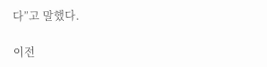다”고 말했다.

이전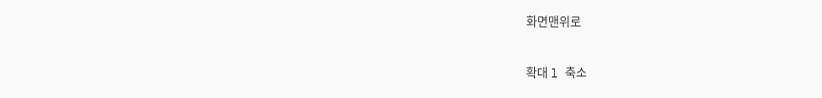화면맨위로

확대 l 축소